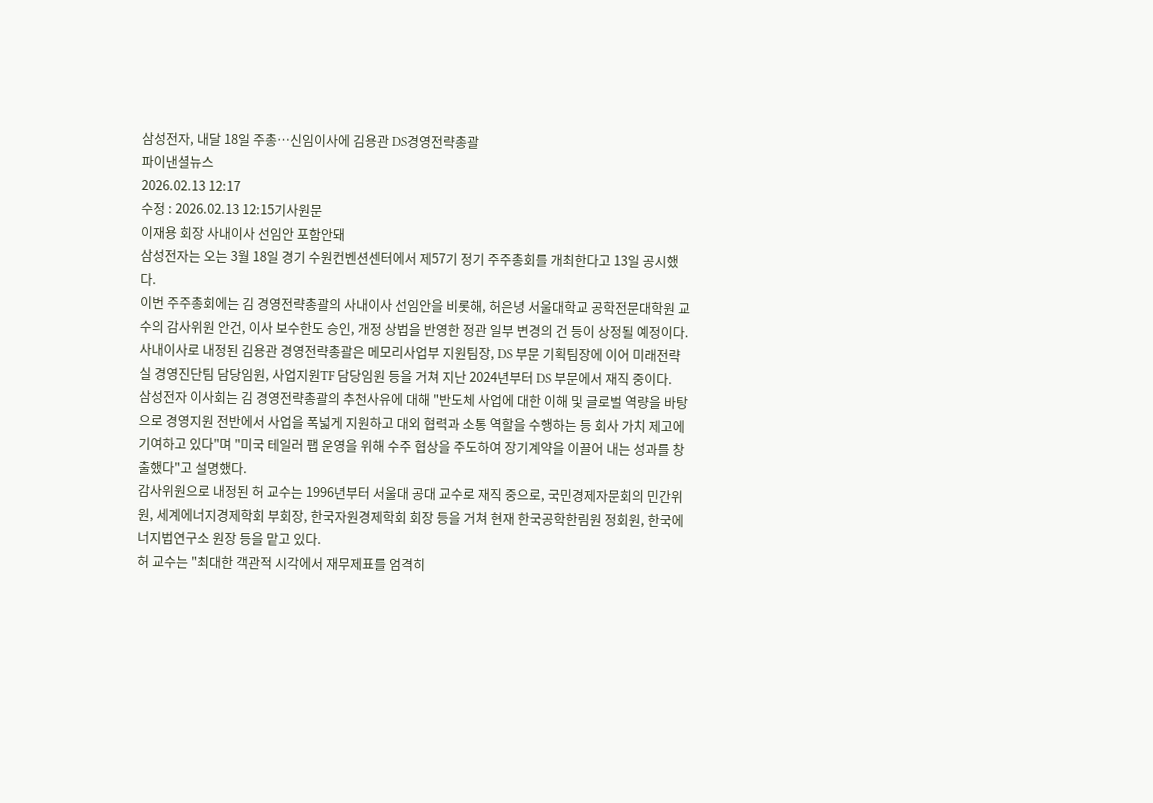삼성전자, 내달 18일 주총…신임이사에 김용관 DS경영전략총괄
파이낸셜뉴스
2026.02.13 12:17
수정 : 2026.02.13 12:15기사원문
이재용 회장 사내이사 선임안 포함안돼
삼성전자는 오는 3월 18일 경기 수원컨벤션센터에서 제57기 정기 주주총회를 개최한다고 13일 공시했다.
이번 주주총회에는 김 경영전략총괄의 사내이사 선임안을 비롯해, 허은녕 서울대학교 공학전문대학원 교수의 감사위원 안건, 이사 보수한도 승인, 개정 상법을 반영한 정관 일부 변경의 건 등이 상정될 예정이다.
사내이사로 내정된 김용관 경영전략총괄은 메모리사업부 지원팀장, DS 부문 기획팀장에 이어 미래전략실 경영진단팀 담당임원, 사업지원TF 담당임원 등을 거쳐 지난 2024년부터 DS 부문에서 재직 중이다.
삼성전자 이사회는 김 경영전략총괄의 추천사유에 대해 "반도체 사업에 대한 이해 및 글로벌 역량을 바탕으로 경영지원 전반에서 사업을 폭넓게 지원하고 대외 협력과 소통 역할을 수행하는 등 회사 가치 제고에 기여하고 있다"며 "미국 테일러 팹 운영을 위해 수주 협상을 주도하여 장기계약을 이끌어 내는 성과를 창출했다"고 설명했다.
감사위원으로 내정된 허 교수는 1996년부터 서울대 공대 교수로 재직 중으로, 국민경제자문회의 민간위원, 세계에너지경제학회 부회장, 한국자원경제학회 회장 등을 거쳐 현재 한국공학한림원 정회원, 한국에너지법연구소 원장 등을 맡고 있다.
허 교수는 "최대한 객관적 시각에서 재무제표를 엄격히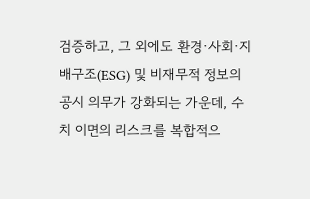검증하고, 그 외에도 환경·사회·지배구조(ESG) 및 비재무적 정보의 공시 의무가 강화되는 가운데, 수치 이면의 리스크를 복합적으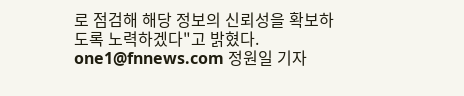로 점검해 해당 정보의 신뢰성을 확보하도록 노력하겠다"고 밝혔다.
one1@fnnews.com 정원일 기자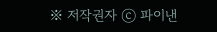※ 저작권자 ⓒ 파이낸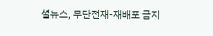셜뉴스, 무단전재-재배포 금지